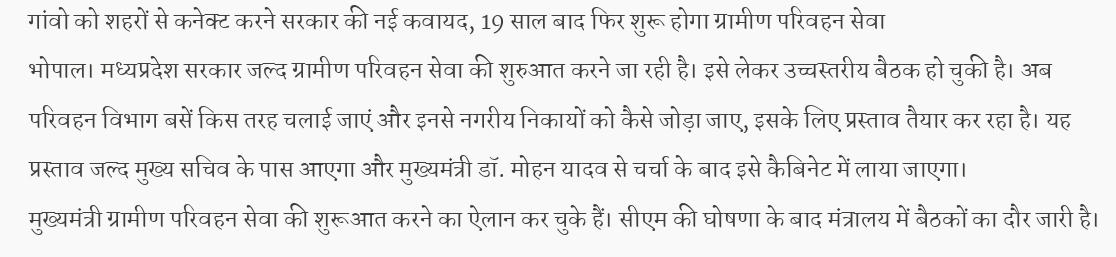गांवो को शहरों से कनेक्ट करने सरकार की नई कवायद, 19 साल बाद फिर शुरू होगा ग्रामीण परिवहन सेवा
भोपाल। मध्यप्रदेश सरकार जल्द ग्रामीण परिवहन सेवा की शुरुआत करने जा रही है। इसे लेकर उच्चस्तरीय बैठक हो चुकी है। अब परिवहन विभाग बसें किस तरह चलाई जाएं और इनसे नगरीय निकायों को कैसे जोड़ा जाए, इसके लिए प्रस्ताव तैयार कर रहा है। यह प्रस्ताव जल्द मुख्य सचिव के पास आएगा और मुख्यमंत्री डॉ. मोहन यादव से चर्चा के बाद इसे कैबिनेट में लाया जाएगा।
मुख्यमंत्री ग्रामीण परिवहन सेवा की शुरूआत करने का ऐलान कर चुके हैं। सीएम की घोषणा के बाद मंत्रालय में बैठकों का दौर जारी है।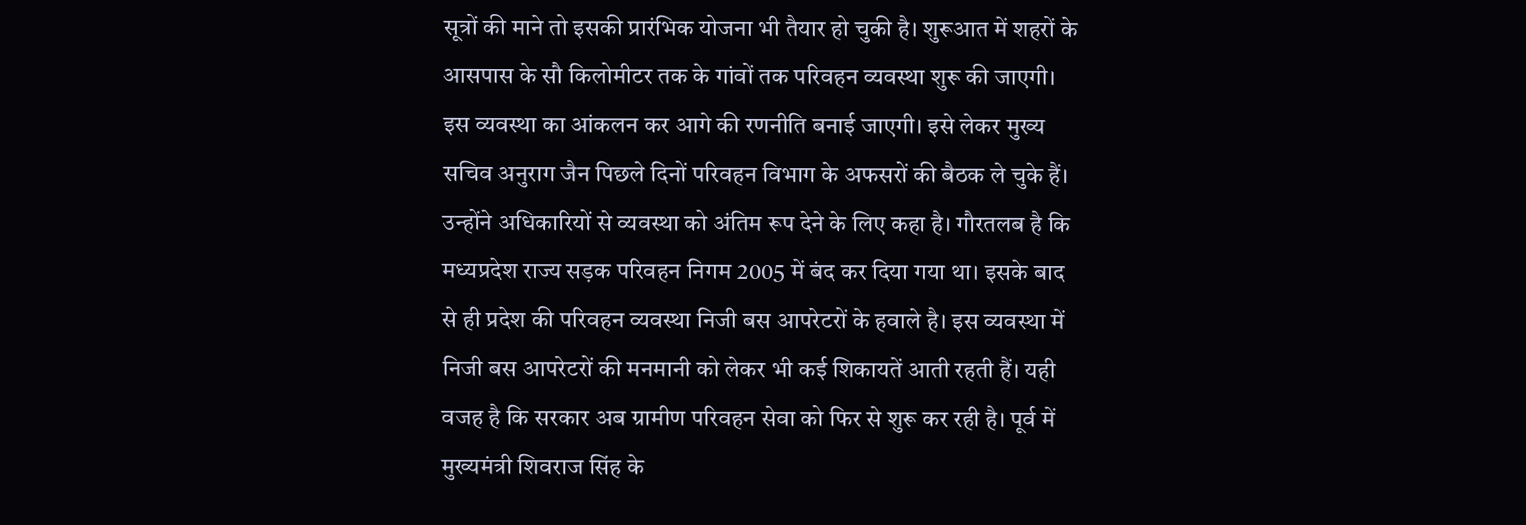सूत्रों की माने तो इसकी प्रारंभिक योजना भी तैयार हो चुकी है। शुरूआत में शहरों के आसपास के सौ किलोमीटर तक के गांवों तक परिवहन व्यवस्था शुरू की जाएगी। इस व्यवस्था का आंकलन कर आगे की रणनीति बनाई जाएगी। इसे लेकर मुख्य सचिव अनुराग जैन पिछले दिनों परिवहन विभाग के अफसरों की बैठक ले चुके हैं।
उन्होंने अधिकारियों से व्यवस्था को अंतिम रूप देने के लिए कहा है। गौरतलब है कि मध्यप्रदेश राज्य सड़क परिवहन निगम 2005 में बंद कर दिया गया था। इसके बाद से ही प्रदेश की परिवहन व्यवस्था निजी बस आपरेटरों के हवाले है। इस व्यवस्था में निजी बस आपरेटरों की मनमानी को लेकर भी कई शिकायतें आती रहती हैं। यही वजह है कि सरकार अब ग्रामीण परिवहन सेवा को फिर से शुरू कर रही है। पूर्व में मुख्यमंत्री शिवराज सिंह के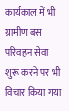कार्यकाल में भी ग्रामीण बस परिवहन सेवा शुरू करने पर भी विचार किया गया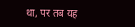था, पर तब यह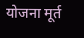योजना मूर्त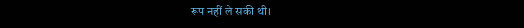रूप नहीं ले सकी थी।